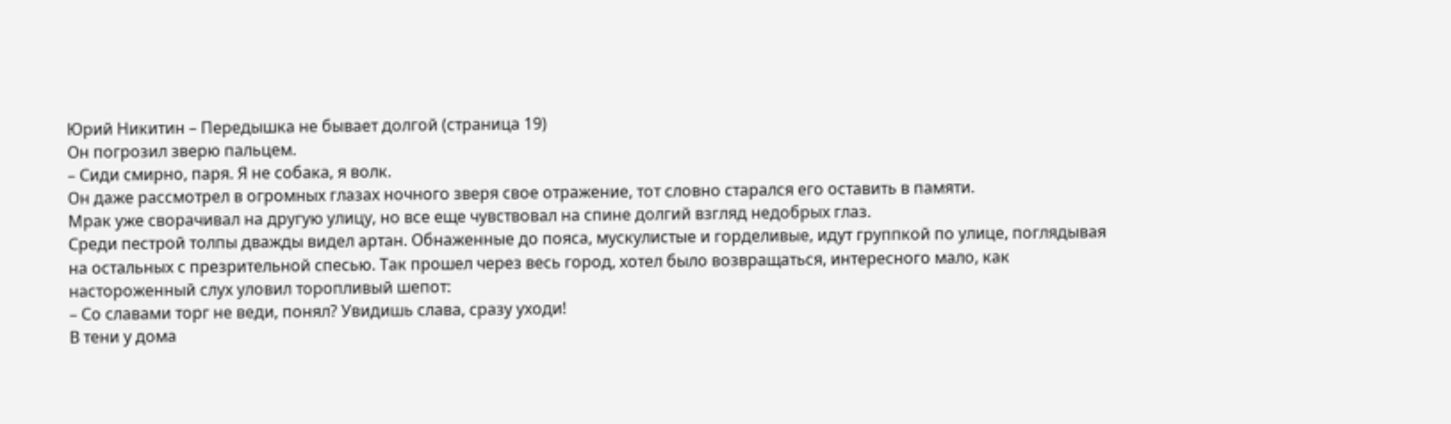Юрий Никитин – Передышка не бывает долгой (страница 19)
Он погрозил зверю пальцем.
– Сиди смирно, паря. Я не собака, я волк.
Он даже рассмотрел в огромных глазах ночного зверя свое отражение, тот словно старался его оставить в памяти.
Мрак уже сворачивал на другую улицу, но все еще чувствовал на спине долгий взгляд недобрых глаз.
Среди пестрой толпы дважды видел артан. Обнаженные до пояса, мускулистые и горделивые, идут группкой по улице, поглядывая на остальных с презрительной спесью. Так прошел через весь город, хотел было возвращаться, интересного мало, как настороженный слух уловил торопливый шепот:
– Со славами торг не веди, понял? Увидишь слава, сразу уходи!
В тени у дома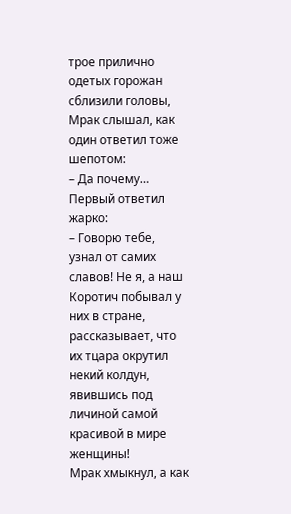трое прилично одетых горожан сблизили головы, Мрак слышал, как один ответил тоже шепотом:
– Да почему…
Первый ответил жарко:
– Говорю тебе, узнал от самих славов! Не я, а наш Коротич побывал у них в стране, рассказывает, что их тцара окрутил некий колдун, явившись под личиной самой красивой в мире женщины!
Мрак хмыкнул, а как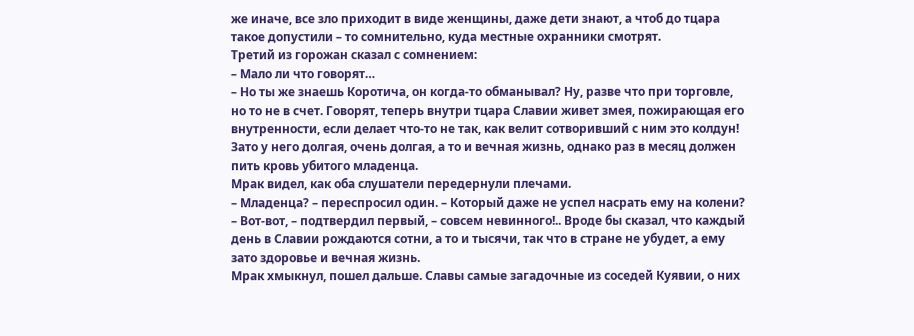же иначе, все зло приходит в виде женщины, даже дети знают, а чтоб до тцара такое допустили – то сомнительно, куда местные охранники смотрят.
Третий из горожан сказал с сомнением:
– Мало ли что говорят…
– Но ты же знаешь Коротича, он когда-то обманывал? Ну, разве что при торговле, но то не в счет. Говорят, теперь внутри тцара Славии живет змея, пожирающая его внутренности, если делает что-то не так, как велит сотворивший с ним это колдун! Зато у него долгая, очень долгая, а то и вечная жизнь, однако раз в месяц должен пить кровь убитого младенца.
Мрак видел, как оба слушатели передернули плечами.
– Младенца? – переспросил один. – Который даже не успел насрать ему на колени?
– Вот-вот, – подтвердил первый, – совсем невинного!.. Вроде бы сказал, что каждый день в Славии рождаются сотни, а то и тысячи, так что в стране не убудет, а ему зато здоровье и вечная жизнь.
Мрак хмыкнул, пошел дальше. Славы самые загадочные из соседей Куявии, о них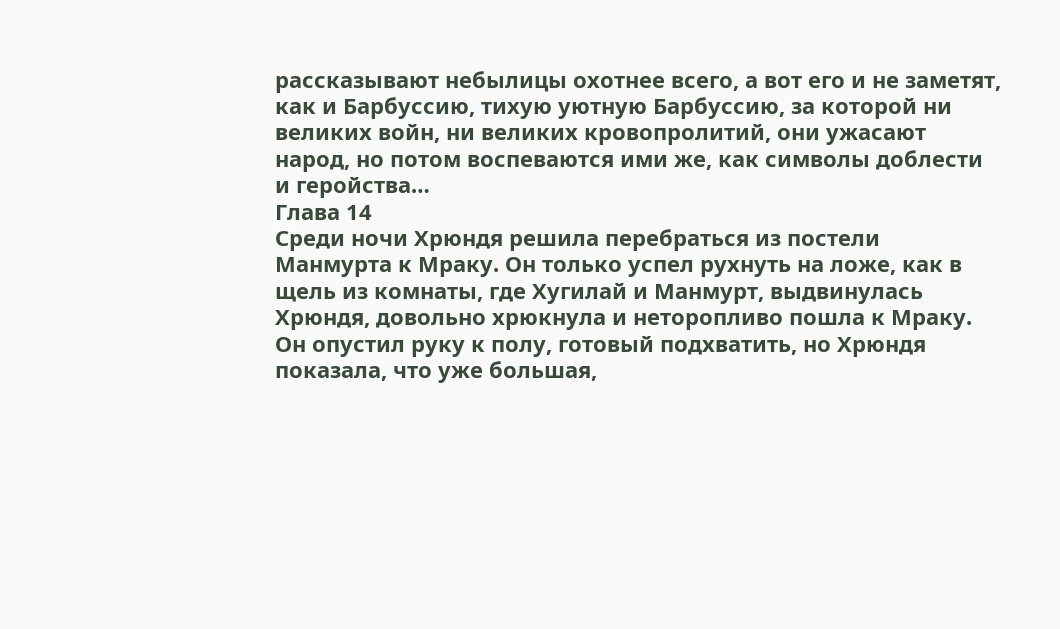рассказывают небылицы охотнее всего, а вот его и не заметят, как и Барбуссию, тихую уютную Барбуссию, за которой ни великих войн, ни великих кровопролитий, они ужасают народ, но потом воспеваются ими же, как символы доблести и геройства…
Глава 14
Среди ночи Хрюндя решила перебраться из постели Манмурта к Мраку. Он только успел рухнуть на ложе, как в щель из комнаты, где Хугилай и Манмурт, выдвинулась Хрюндя, довольно хрюкнула и неторопливо пошла к Мраку.
Он опустил руку к полу, готовый подхватить, но Хрюндя показала, что уже большая,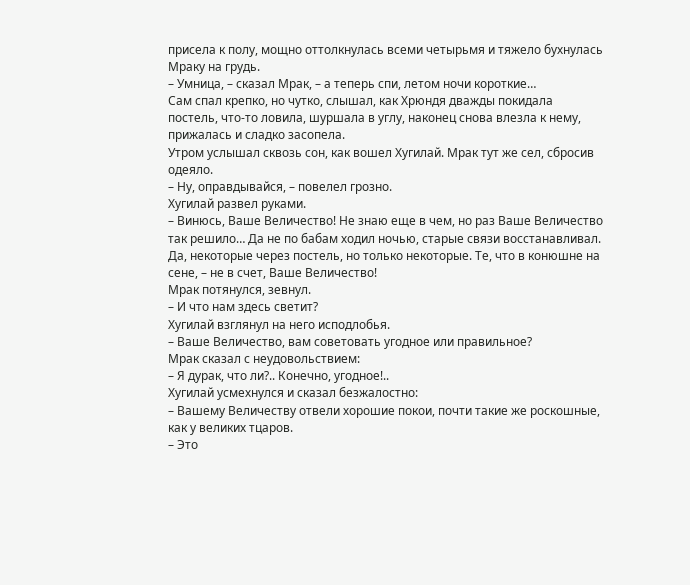присела к полу, мощно оттолкнулась всеми четырьмя и тяжело бухнулась Мраку на грудь.
– Умница, – сказал Мрак, – а теперь спи, летом ночи короткие…
Сам спал крепко, но чутко, слышал, как Хрюндя дважды покидала постель, что-то ловила, шуршала в углу, наконец снова влезла к нему, прижалась и сладко засопела.
Утром услышал сквозь сон, как вошел Хугилай. Мрак тут же сел, сбросив одеяло.
– Ну, оправдывайся, – повелел грозно.
Хугилай развел руками.
– Винюсь, Ваше Величество! Не знаю еще в чем, но раз Ваше Величество так решило… Да не по бабам ходил ночью, старые связи восстанавливал. Да, некоторые через постель, но только некоторые. Те, что в конюшне на сене, – не в счет, Ваше Величество!
Мрак потянулся, зевнул.
– И что нам здесь светит?
Хугилай взглянул на него исподлобья.
– Ваше Величество, вам советовать угодное или правильное?
Мрак сказал с неудовольствием:
– Я дурак, что ли?.. Конечно, угодное!..
Хугилай усмехнулся и сказал безжалостно:
– Вашему Величеству отвели хорошие покои, почти такие же роскошные, как у великих тцаров.
– Это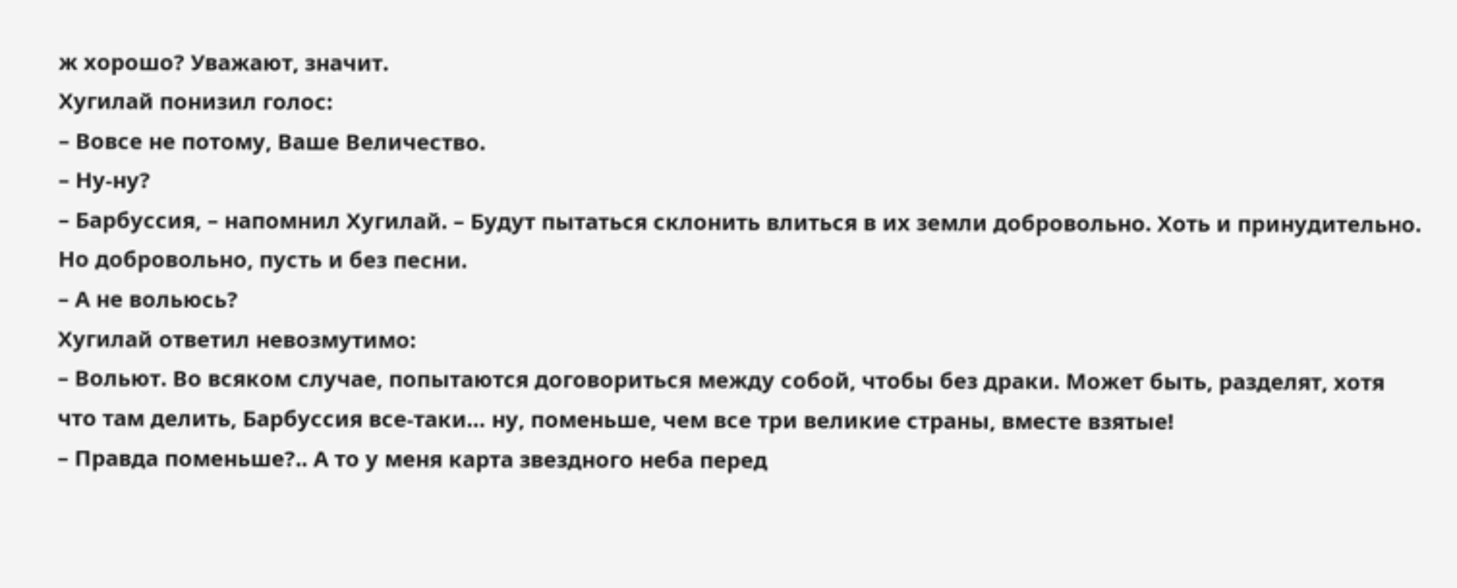ж хорошо? Уважают, значит.
Хугилай понизил голос:
– Вовсе не потому, Ваше Величество.
– Ну-ну?
– Барбуссия, – напомнил Хугилай. – Будут пытаться склонить влиться в их земли добровольно. Хоть и принудительно. Но добровольно, пусть и без песни.
– А не вольюсь?
Хугилай ответил невозмутимо:
– Вольют. Во всяком случае, попытаются договориться между собой, чтобы без драки. Может быть, разделят, хотя что там делить, Барбуссия все-таки… ну, поменьше, чем все три великие страны, вместе взятые!
– Правда поменьше?.. А то у меня карта звездного неба перед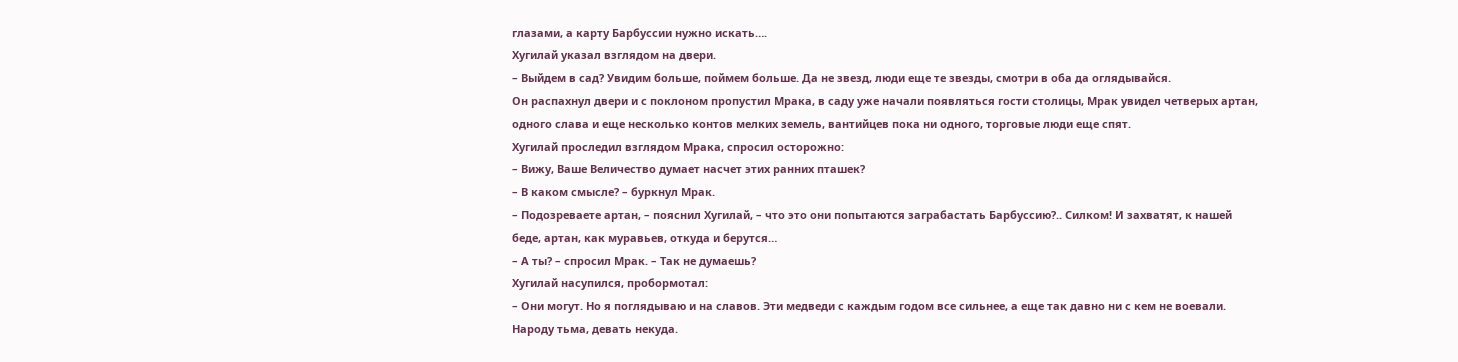глазами, а карту Барбуссии нужно искать….
Хугилай указал взглядом на двери.
– Выйдем в сад? Увидим больше, поймем больше. Да не звезд, люди еще те звезды, смотри в оба да оглядывайся.
Он распахнул двери и с поклоном пропустил Мрака, в саду уже начали появляться гости столицы, Мрак увидел четверых артан, одного слава и еще несколько контов мелких земель, вантийцев пока ни одного, торговые люди еще спят.
Хугилай проследил взглядом Мрака, спросил осторожно:
– Вижу, Ваше Величество думает насчет этих ранних пташек?
– В каком смысле? – буркнул Мрак.
– Подозреваете артан, – пояснил Хугилай, – что это они попытаются заграбастать Барбуссию?.. Силком! И захватят, к нашей беде, артан, как муравьев, откуда и берутся…
– А ты? – спросил Мрак. – Так не думаешь?
Хугилай насупился, пробормотал:
– Они могут. Но я поглядываю и на славов. Эти медведи с каждым годом все сильнее, а еще так давно ни с кем не воевали. Народу тьма, девать некуда.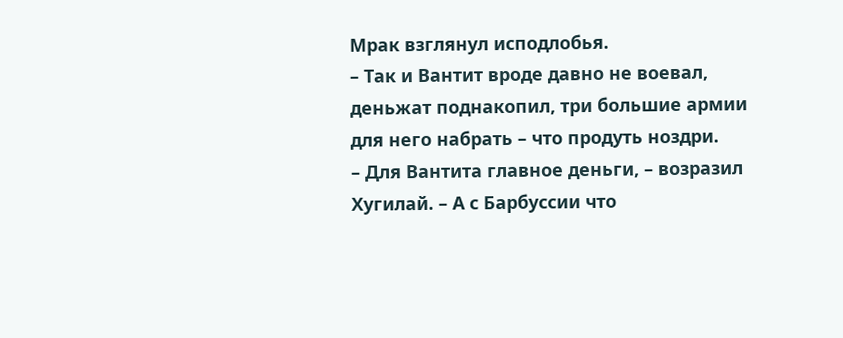Мрак взглянул исподлобья.
– Так и Вантит вроде давно не воевал, деньжат поднакопил, три большие армии для него набрать – что продуть ноздри.
– Для Вантита главное деньги, – возразил Хугилай. – А с Барбуссии что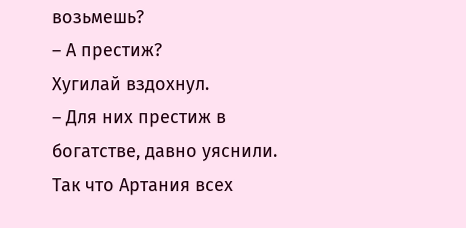возьмешь?
– А престиж?
Хугилай вздохнул.
– Для них престиж в богатстве, давно уяснили. Так что Артания всех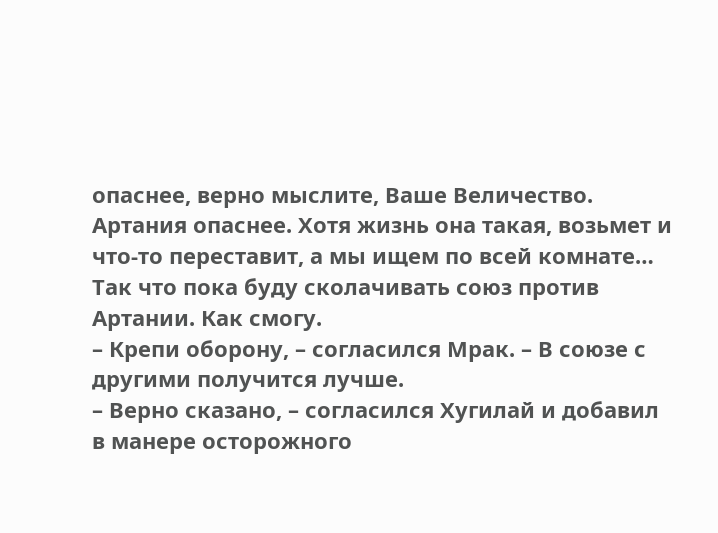опаснее, верно мыслите, Ваше Величество. Артания опаснее. Хотя жизнь она такая, возьмет и что-то переставит, а мы ищем по всей комнате… Так что пока буду сколачивать союз против Артании. Как смогу.
– Крепи оборону, – согласился Мрак. – В союзе с другими получится лучше.
– Верно сказано, – согласился Хугилай и добавил в манере осторожного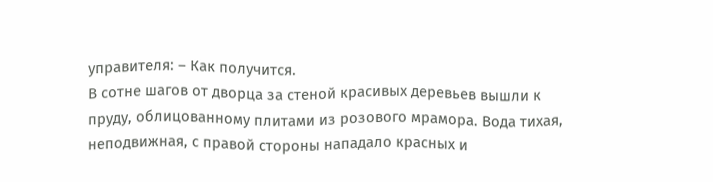управителя: – Как получится.
В сотне шагов от дворца за стеной красивых деревьев вышли к пруду, облицованному плитами из розового мрамора. Вода тихая, неподвижная, с правой стороны нападало красных и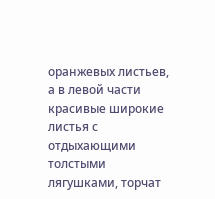оранжевых листьев, а в левой части красивые широкие листья с отдыхающими толстыми лягушками, торчат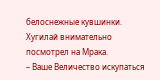белоснежные кувшинки.
Хугилай внимательно посмотрел на Мрака.
– Ваше Величество искупаться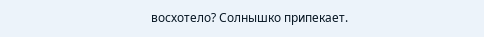восхотело? Солнышко припекает.